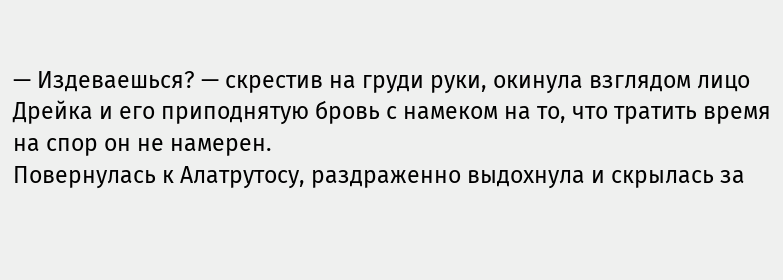— Издеваешься? — скрестив на груди руки, окинула взглядом лицо Дрейка и его приподнятую бровь с намеком на то, что тратить время на спор он не намерен.
Повернулась к Алатрутосу, раздраженно выдохнула и скрылась за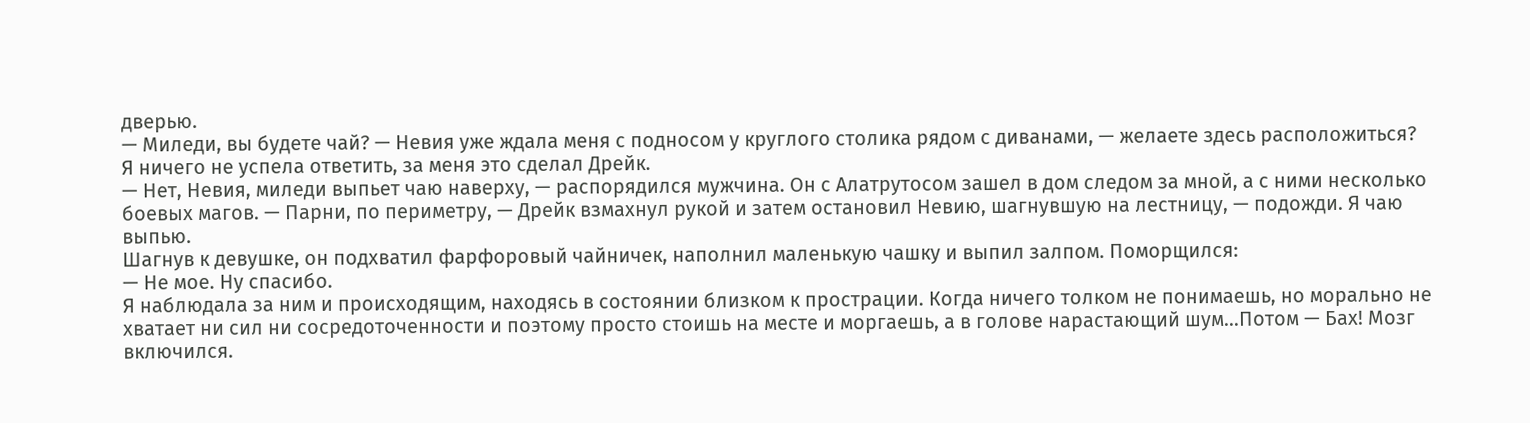дверью.
— Миледи, вы будете чай? — Невия уже ждала меня с подносом у круглого столика рядом с диванами, — желаете здесь расположиться?
Я ничего не успела ответить, за меня это сделал Дрейк.
— Нет, Невия, миледи выпьет чаю наверху, — распорядился мужчина. Он с Алатрутосом зашел в дом следом за мной, а с ними несколько боевых магов. — Парни, по периметру, — Дрейк взмахнул рукой и затем остановил Невию, шагнувшую на лестницу, — подожди. Я чаю выпью.
Шагнув к девушке, он подхватил фарфоровый чайничек, наполнил маленькую чашку и выпил залпом. Поморщился:
— Не мое. Ну спасибо.
Я наблюдала за ним и происходящим, находясь в состоянии близком к прострации. Когда ничего толком не понимаешь, но морально не хватает ни сил ни сосредоточенности и поэтому просто стоишь на месте и моргаешь, а в голове нарастающий шум…Потом — Бах! Мозг включился.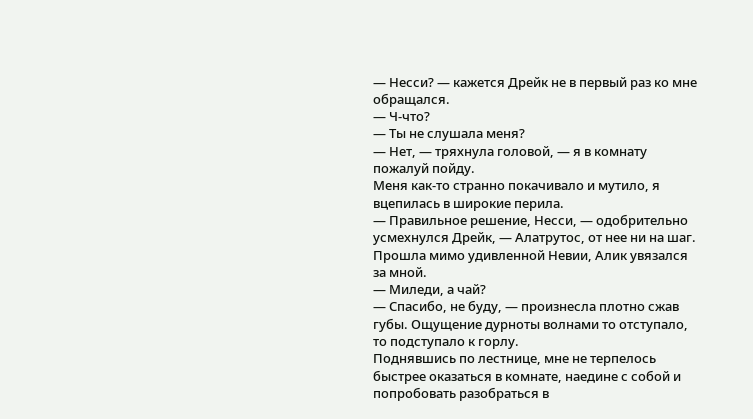— Несси? — кажется Дрейк не в первый раз ко мне обращался.
— Ч-что?
— Ты не слушала меня?
— Нет, — тряхнула головой, — я в комнату пожалуй пойду.
Меня как-то странно покачивало и мутило, я вцепилась в широкие перила.
— Правильное решение, Несси, — одобрительно усмехнулся Дрейк, — Алатрутос, от нее ни на шаг.
Прошла мимо удивленной Невии, Алик увязался за мной.
— Миледи, а чай?
— Спасибо, не буду, — произнесла плотно сжав губы. Ощущение дурноты волнами то отступало, то подступало к горлу.
Поднявшись по лестнице, мне не терпелось быстрее оказаться в комнате, наедине с собой и попробовать разобраться в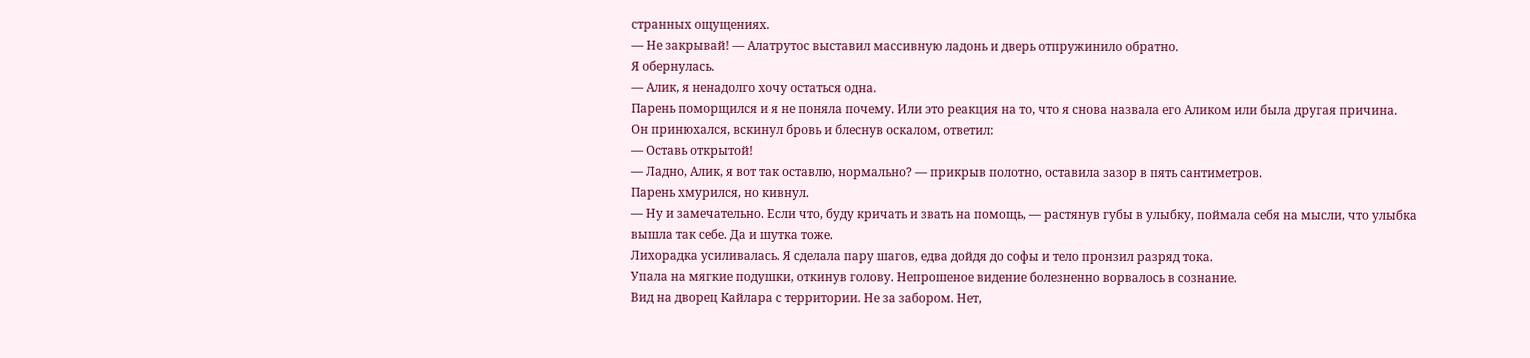странных ощущениях.
— Не закрывай! — Алатрутос выставил массивную ладонь и дверь отпружинило обратно.
Я обернулась.
— Алик, я ненадолго хочу остаться одна.
Парень поморщился и я не поняла почему. Или это реакция на то, что я снова назвала его Аликом или была другая причина.
Он принюхался, вскинул бровь и блеснув оскалом, ответил:
— Оставь открытой!
— Ладно, Алик, я вот так оставлю, нормально? — прикрыв полотно, оставила зазор в пять сантиметров.
Парень хмурился, но кивнул.
— Ну и замечательно. Если что, буду кричать и звать на помощь, — растянув губы в улыбку, поймала себя на мысли, что улыбка вышла так себе. Да и шутка тоже.
Лихорадка усиливалась. Я сделала пару шагов, едва дойдя до софы и тело пронзил разряд тока.
Упала на мягкие подушки, откинув голову. Непрошеное видение болезненно ворвалось в сознание.
Вид на дворец Кайлара с территории. Не за забором. Нет,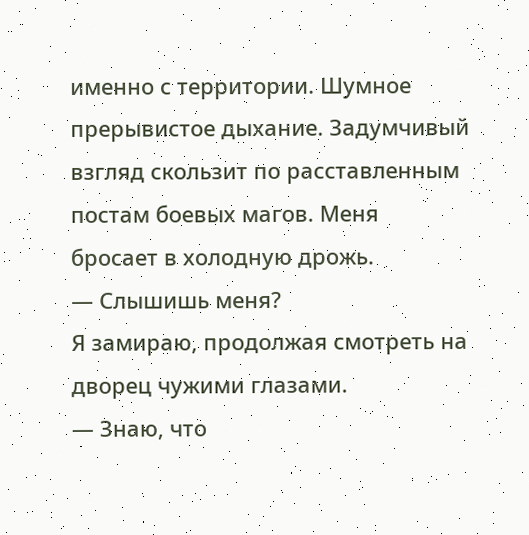именно с территории. Шумное прерывистое дыхание. Задумчивый взгляд скользит по расставленным постам боевых магов. Меня бросает в холодную дрожь.
— Слышишь меня?
Я замираю, продолжая смотреть на дворец чужими глазами.
— Знаю, что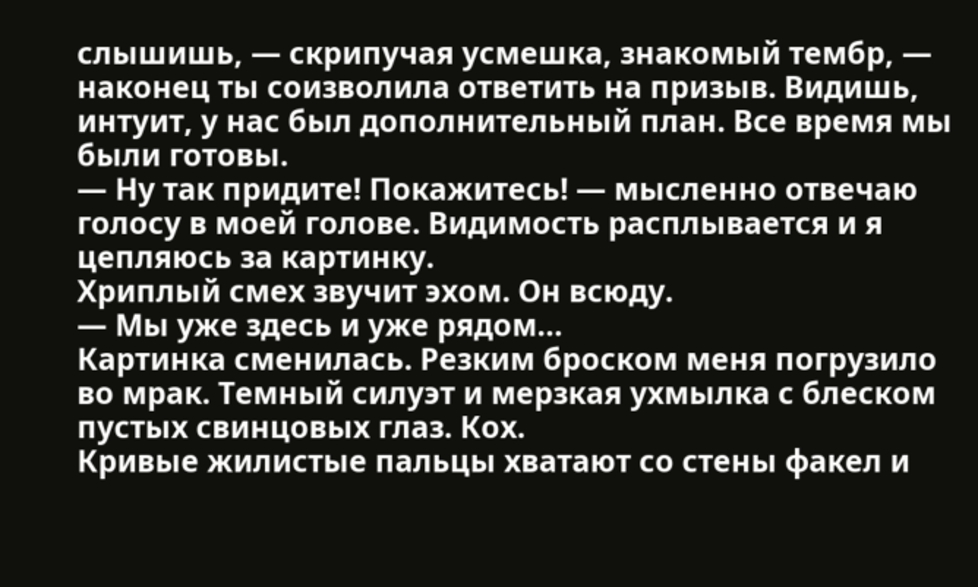слышишь, — скрипучая усмешка, знакомый тембр, — наконец ты соизволила ответить на призыв. Видишь, интуит, у нас был дополнительный план. Все время мы были готовы.
— Ну так придите! Покажитесь! — мысленно отвечаю голосу в моей голове. Видимость расплывается и я цепляюсь за картинку.
Хриплый смех звучит эхом. Он всюду.
— Мы уже здесь и уже рядом…
Картинка сменилась. Резким броском меня погрузило во мрак. Темный силуэт и мерзкая ухмылка с блеском пустых свинцовых глаз. Кох.
Кривые жилистые пальцы хватают со стены факел и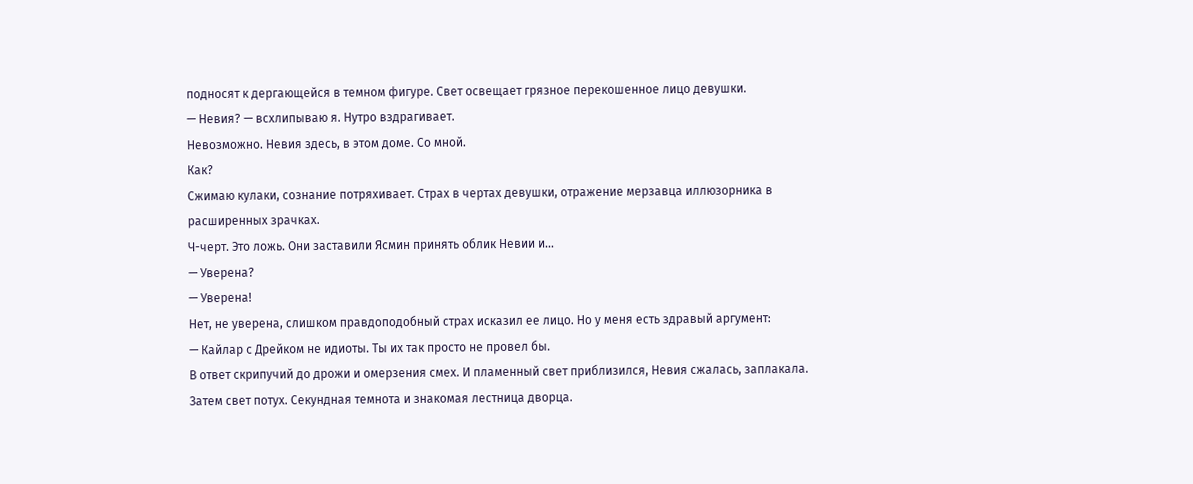подносят к дергающейся в темном фигуре. Свет освещает грязное перекошенное лицо девушки.
— Невия? — всхлипываю я. Нутро вздрагивает.
Невозможно. Невия здесь, в этом доме. Со мной.
Как?
Сжимаю кулаки, сознание потряхивает. Страх в чертах девушки, отражение мерзавца иллюзорника в расширенных зрачках.
Ч-черт. Это ложь. Они заставили Ясмин принять облик Невии и…
— Уверена?
— Уверена!
Нет, не уверена, слишком правдоподобный страх исказил ее лицо. Но у меня есть здравый аргумент:
— Кайлар с Дрейком не идиоты. Ты их так просто не провел бы.
В ответ скрипучий до дрожи и омерзения смех. И пламенный свет приблизился, Невия сжалась, заплакала. Затем свет потух. Секундная темнота и знакомая лестница дворца.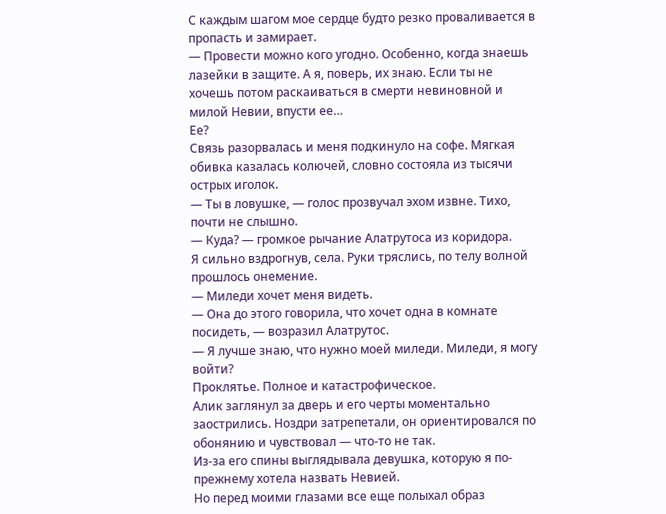С каждым шагом мое сердце будто резко проваливается в пропасть и замирает.
— Провести можно кого угодно. Особенно, когда знаешь лазейки в защите. А я, поверь, их знаю. Если ты не хочешь потом раскаиваться в смерти невиновной и милой Невии, впусти ее…
Ее?
Связь разорвалась и меня подкинуло на софе. Мягкая обивка казалась колючей, словно состояла из тысячи острых иголок.
— Ты в ловушке, — голос прозвучал эхом извне. Тихо, почти не слышно.
— Куда? — громкое рычание Алатрутоса из коридора.
Я сильно вздрогнув, села. Руки тряслись, по телу волной прошлось онемение.
— Миледи хочет меня видеть.
— Она до этого говорила, что хочет одна в комнате посидеть, — возразил Алатрутос.
— Я лучше знаю, что нужно моей миледи. Миледи, я могу войти?
Проклятье. Полное и катастрофическое.
Алик заглянул за дверь и его черты моментально заострились. Ноздри затрепетали, он ориентировался по обонянию и чувствовал — что-то не так.
Из-за его спины выглядывала девушка, которую я по-прежнему хотела назвать Невией.
Но перед моими глазами все еще полыхал образ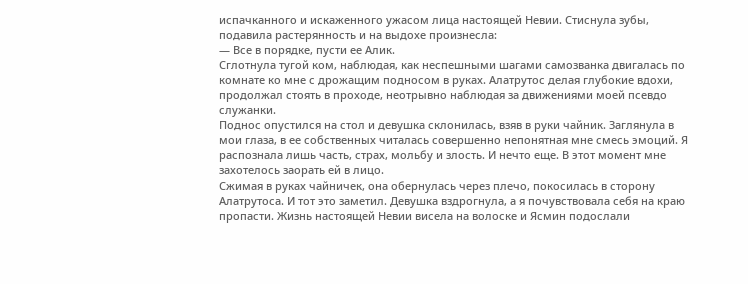испачканного и искаженного ужасом лица настоящей Невии. Стиснула зубы, подавила растерянность и на выдохе произнесла:
— Все в порядке, пусти ее Алик.
Сглотнула тугой ком, наблюдая, как неспешными шагами самозванка двигалась по комнате ко мне с дрожащим подносом в руках. Алатрутос делая глубокие вдохи, продолжал стоять в проходе, неотрывно наблюдая за движениями моей псевдо служанки.
Поднос опустился на стол и девушка склонилась, взяв в руки чайник. Заглянула в мои глаза, в ее собственных читалась совершенно непонятная мне смесь эмоций. Я распознала лишь часть, страх, мольбу и злость. И нечто еще. В этот момент мне захотелось заорать ей в лицо.
Сжимая в руках чайничек, она обернулась через плечо, покосилась в сторону Алатрутоса. И тот это заметил. Девушка вздрогнула, а я почувствовала себя на краю пропасти. Жизнь настоящей Невии висела на волоске и Ясмин подослали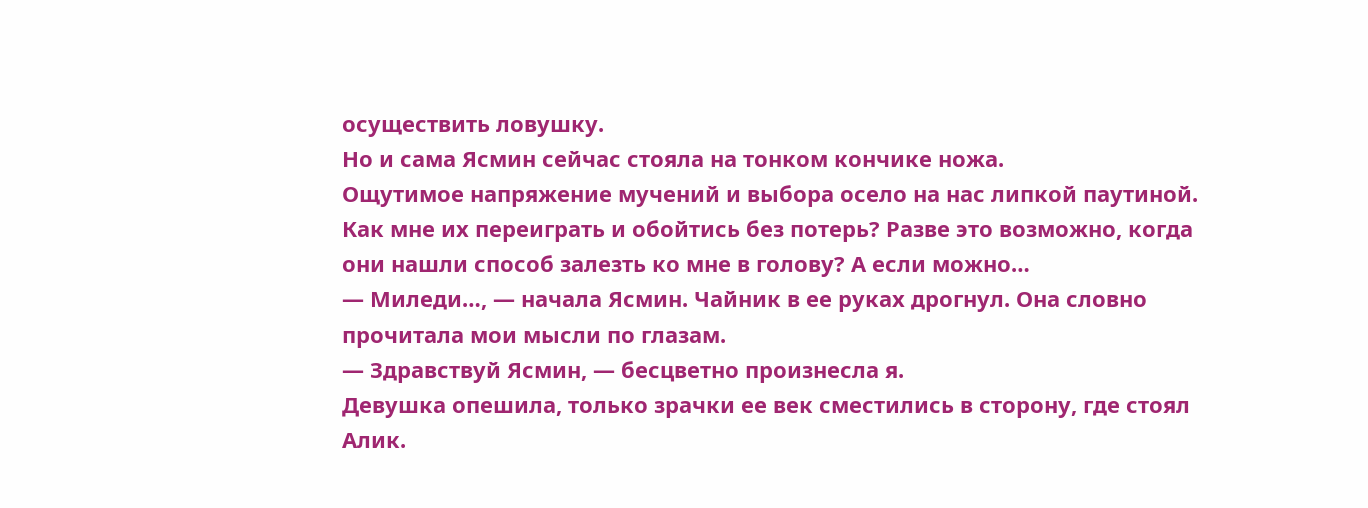осуществить ловушку.
Но и сама Ясмин сейчас стояла на тонком кончике ножа.
Ощутимое напряжение мучений и выбора осело на нас липкой паутиной.
Как мне их переиграть и обойтись без потерь? Разве это возможно, когда они нашли способ залезть ко мне в голову? А если можно…
— Миледи…, — начала Ясмин. Чайник в ее руках дрогнул. Она словно прочитала мои мысли по глазам.
— Здравствуй Ясмин, — бесцветно произнесла я.
Девушка опешила, только зрачки ее век сместились в сторону, где стоял Алик.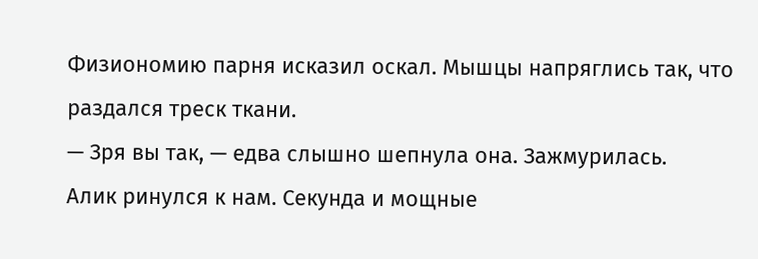Физиономию парня исказил оскал. Мышцы напряглись так, что раздался треск ткани.
— Зря вы так, — едва слышно шепнула она. Зажмурилась.
Алик ринулся к нам. Секунда и мощные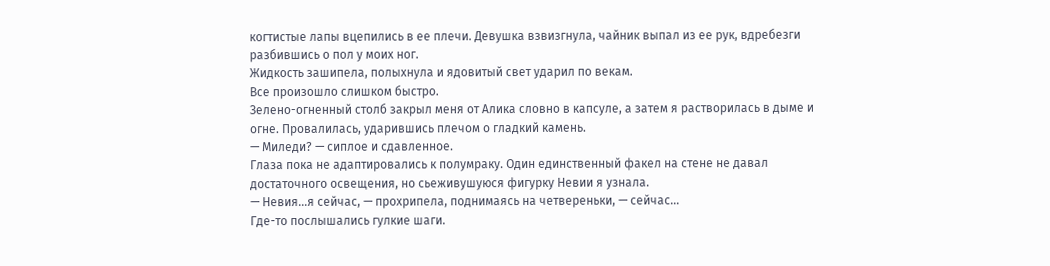когтистые лапы вцепились в ее плечи. Девушка взвизгнула, чайник выпал из ее рук, вдребезги разбившись о пол у моих ног.
Жидкость зашипела, полыхнула и ядовитый свет ударил по векам.
Все произошло слишком быстро.
Зелено-огненный столб закрыл меня от Алика словно в капсуле, а затем я растворилась в дыме и огне. Провалилась, ударившись плечом о гладкий камень.
— Миледи? — сиплое и сдавленное.
Глаза пока не адаптировались к полумраку. Один единственный факел на стене не давал достаточного освещения, но сьеживушуюся фигурку Невии я узнала.
— Невия…я сейчас, — прохрипела, поднимаясь на четвереньки, — сейчас…
Где-то послышались гулкие шаги.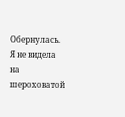Обернулась. Я не видела на шероховатой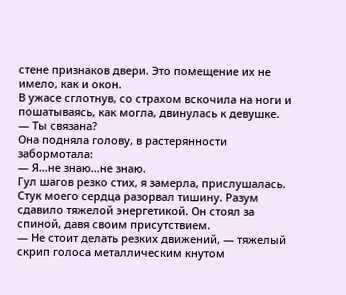стене признаков двери. Это помещение их не имело, как и окон.
В ужасе сглотнув, со страхом вскочила на ноги и пошатываясь, как могла, двинулась к девушке.
— Ты связана?
Она подняла голову, в растерянности забормотала:
— Я…не знаю…не знаю.
Гул шагов резко стих, я замерла, прислушалась.
Стук моего сердца разорвал тишину. Разум сдавило тяжелой энергетикой. Он стоял за спиной, давя своим присутствием.
— Не стоит делать резких движений, — тяжелый скрип голоса металлическим кнутом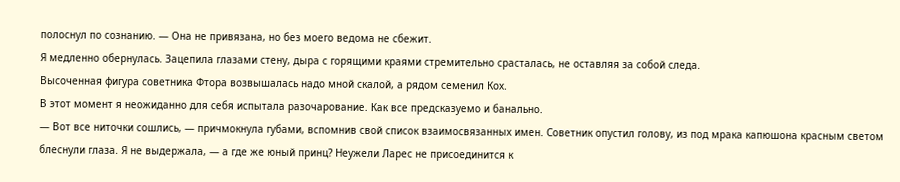полоснул по сознанию. — Она не привязана, но без моего ведома не сбежит.
Я медленно обернулась. Зацепила глазами стену, дыра с горящими краями стремительно срасталась, не оставляя за собой следа.
Высоченная фигура советника Фтора возвышалась надо мной скалой, а рядом семенил Кох.
В этот момент я неожиданно для себя испытала разочарование. Как все предсказуемо и банально.
— Вот все ниточки сошлись, — причмокнула губами, вспомнив свой список взаимосвязанных имен. Советник опустил голову, из под мрака капюшона красным светом блеснули глаза. Я не выдержала, — а где же юный принц? Неужели Ларес не присоединится к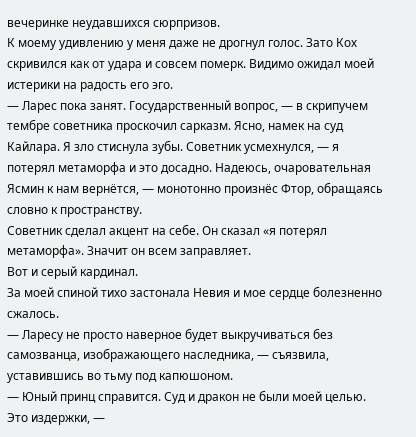вечеринке неудавшихся сюрпризов.
К моему удивлению у меня даже не дрогнул голос. Зато Кох скривился как от удара и совсем померк. Видимо ожидал моей истерики на радость его эго.
— Ларес пока занят. Государственный вопрос, — в скрипучем тембре советника проскочил сарказм. Ясно, намек на суд Кайлара. Я зло стиснула зубы. Советник усмехнулся, — я потерял метаморфа и это досадно. Надеюсь, очаровательная Ясмин к нам вернётся, — монотонно произнёс Фтор, обращаясь словно к пространству.
Советник сделал акцент на себе. Он сказал «я потерял метаморфа». Значит он всем заправляет.
Вот и серый кардинал.
За моей спиной тихо застонала Невия и мое сердце болезненно сжалось.
— Ларесу не просто наверное будет выкручиваться без самозванца, изображающего наследника, — съязвила, уставившись во тьму под капюшоном.
— Юный принц справится. Суд и дракон не были моей целью. Это издержки, —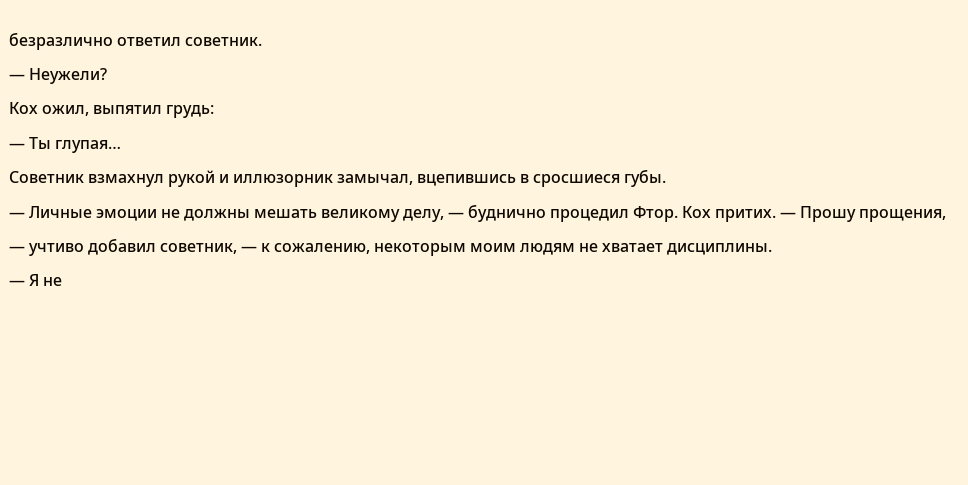безразлично ответил советник.
— Неужели?
Кох ожил, выпятил грудь:
— Ты глупая…
Советник взмахнул рукой и иллюзорник замычал, вцепившись в сросшиеся губы.
— Личные эмоции не должны мешать великому делу, — буднично процедил Фтор. Кох притих. — Прошу прощения, — учтиво добавил советник, — к сожалению, некоторым моим людям не хватает дисциплины.
— Я не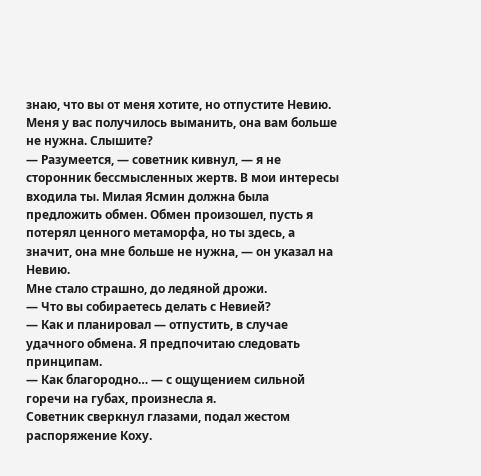знаю, что вы от меня хотите, но отпустите Невию. Меня у вас получилось выманить, она вам больше не нужна. Слышите?
— Разумеется, — советник кивнул, — я не сторонник бессмысленных жертв. В мои интересы входила ты. Милая Ясмин должна была предложить обмен. Обмен произошел, пусть я потерял ценного метаморфа, но ты здесь, а значит, она мне больше не нужна, — он указал на Невию.
Мне стало страшно, до ледяной дрожи.
— Что вы собираетесь делать с Невией?
— Как и планировал — отпустить, в случае удачного обмена. Я предпочитаю следовать принципам.
— Как благородно… — с ощущением сильной горечи на губах, произнесла я.
Советник сверкнул глазами, подал жестом распоряжение Коху.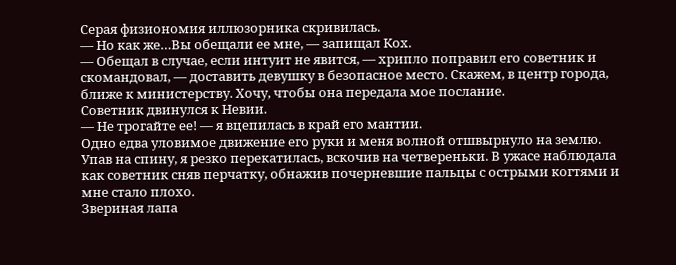Серая физиономия иллюзорника скривилась.
— Но как же…Вы обещали ее мне, — запищал Кох.
— Обещал в случае, если интуит не явится, — хрипло поправил его советник и скомандовал, — доставить девушку в безопасное место. Скажем, в центр города, ближе к министерству. Хочу, чтобы она передала мое послание.
Советник двинулся к Невии.
— Не трогайте ее! — я вцепилась в край его мантии.
Одно едва уловимое движение его руки и меня волной отшвырнуло на землю.
Упав на спину, я резко перекатилась, вскочив на четвереньки. В ужасе наблюдала как советник сняв перчатку, обнажив почерневшие пальцы с острыми когтями и мне стало плохо.
Звериная лапа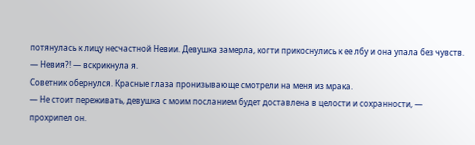потянулась к лицу несчастной Невии. Девушка замерла, когти прикоснулись к ее лбу и она упала без чувств.
— Невия?! — вскрикнула я.
Советник обернулся. Красные глаза пронизывающе смотрели на меня из мрака.
— Не стоит переживать, девушка с моим посланием будет доставлена в целости и сохранности, — прохрипел он.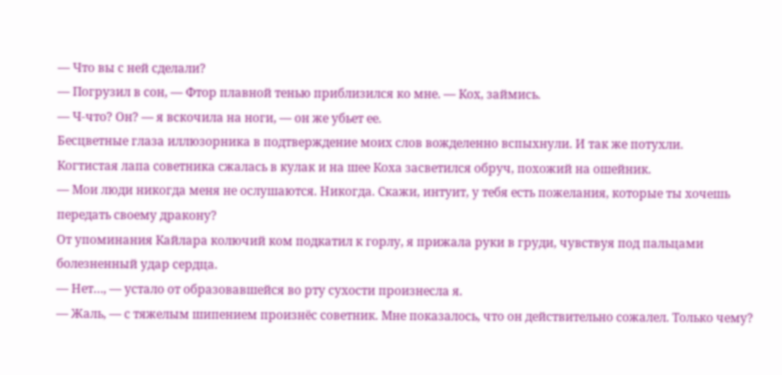— Что вы с ней сделали?
— Погрузил в сон, — Фтор плавной тенью приблизился ко мне. — Кох, займись.
— Ч-что? Он? — я вскочила на ноги, — он же убьет ее.
Бесцветные глаза иллюзорника в подтверждение моих слов вожделенно вспыхнули. И так же потухли.
Когтистая лапа советника сжалась в кулак и на шее Коха засветился обруч, похожий на ошейник.
— Мои люди никогда меня не ослушаются. Никогда. Скажи, интуит, у тебя есть пожелания, которые ты хочешь передать своему дракону?
От упоминания Кайлара колючий ком подкатил к горлу, я прижала руки в груди, чувствуя под пальцами болезненный удар сердца.
— Нет…, — устало от образовавшейся во рту сухости произнесла я.
— Жаль, — с тяжелым шипением произнёс советник. Мне показалось, что он действительно сожалел. Только чему?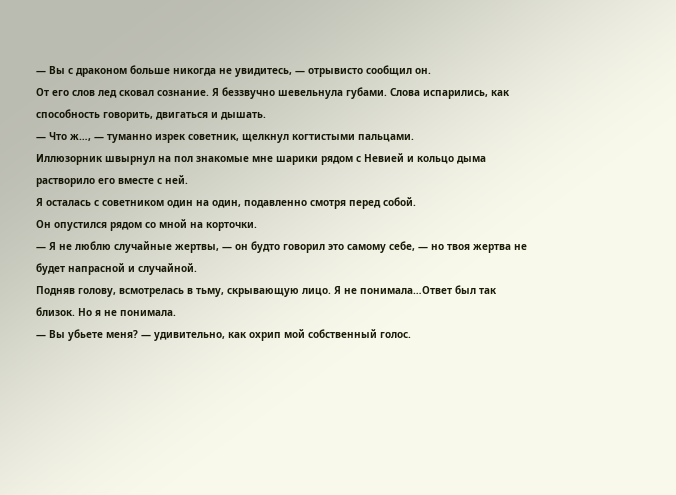— Вы с драконом больше никогда не увидитесь, — отрывисто сообщил он.
От его слов лед сковал сознание. Я беззвучно шевельнула губами. Слова испарились, как способность говорить, двигаться и дышать.
— Что ж…, — туманно изрек советник, щелкнул когтистыми пальцами.
Иллюзорник швырнул на пол знакомые мне шарики рядом с Невией и кольцо дыма растворило его вместе с ней.
Я осталась с советником один на один, подавленно смотря перед собой.
Он опустился рядом со мной на корточки.
— Я не люблю случайные жертвы, — он будто говорил это самому себе, — но твоя жертва не будет напрасной и случайной.
Подняв голову, всмотрелась в тьму, скрывающую лицо. Я не понимала…Ответ был так близок. Но я не понимала.
— Вы убьете меня? — удивительно, как охрип мой собственный голос.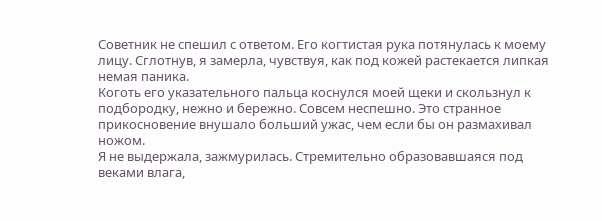Советник не спешил с ответом. Его когтистая рука потянулась к моему лицу. Сглотнув, я замерла, чувствуя, как под кожей растекается липкая немая паника.
Коготь его указательного пальца коснулся моей щеки и скользнул к подбородку, нежно и бережно. Совсем неспешно. Это странное прикосновение внушало больший ужас, чем если бы он размахивал ножом.
Я не выдержала, зажмурилась. Стремительно образовавшаяся под веками влага,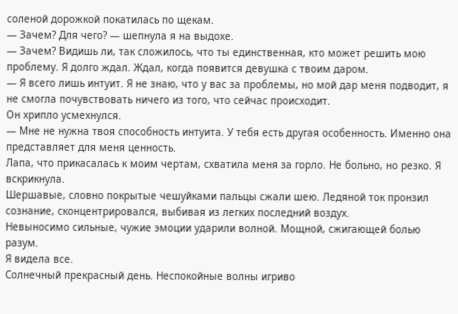соленой дорожкой покатилась по щекам.
— Зачем? Для чего? — шепнула я на выдохе.
— Зачем? Видишь ли, так сложилось, что ты единственная, кто может решить мою проблему. Я долго ждал. Ждал, когда появится девушка с твоим даром.
— Я всего лишь интуит. Я не знаю, что у вас за проблемы, но мой дар меня подводит, я не смогла почувствовать ничего из того, что сейчас происходит.
Он хрипло усмехнулся.
— Мне не нужна твоя способность интуита. У тебя есть другая особенность. Именно она представляет для меня ценность.
Лапа, что прикасалась к моим чертам, схватила меня за горло. Не больно, но резко. Я вскрикнула.
Шершавые, словно покрытые чешуйками пальцы сжали шею. Ледяной ток пронзил сознание, сконцентрировался, выбивая из легких последний воздух.
Невыносимо сильные, чужие эмоции ударили волной. Мощной, сжигающей болью разум.
Я видела все.
Солнечный прекрасный день. Неспокойные волны игриво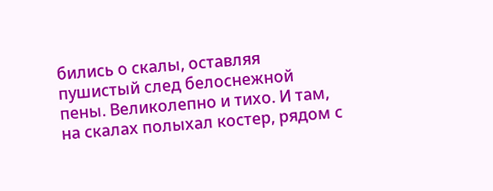бились о скалы, оставляя пушистый след белоснежной пены. Великолепно и тихо. И там, на скалах полыхал костер, рядом с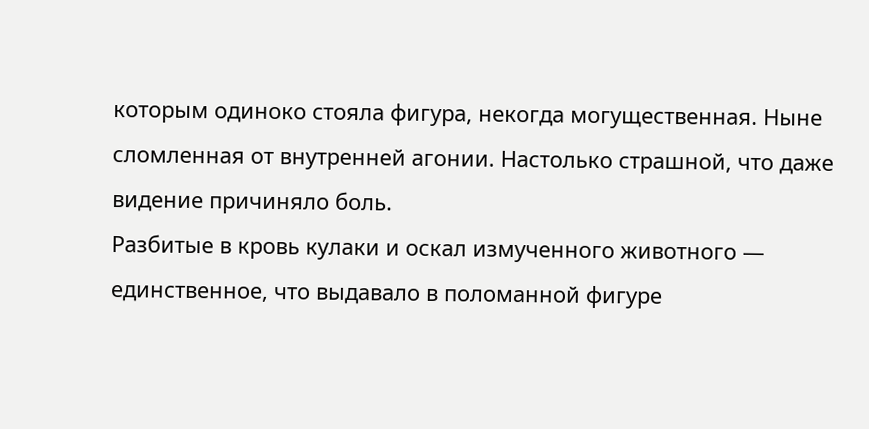которым одиноко стояла фигура, некогда могущественная. Ныне сломленная от внутренней агонии. Настолько страшной, что даже видение причиняло боль.
Разбитые в кровь кулаки и оскал измученного животного — единственное, что выдавало в поломанной фигуре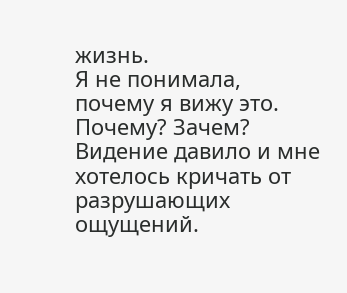жизнь.
Я не понимала, почему я вижу это. Почему? Зачем?
Видение давило и мне хотелось кричать от разрушающих ощущений.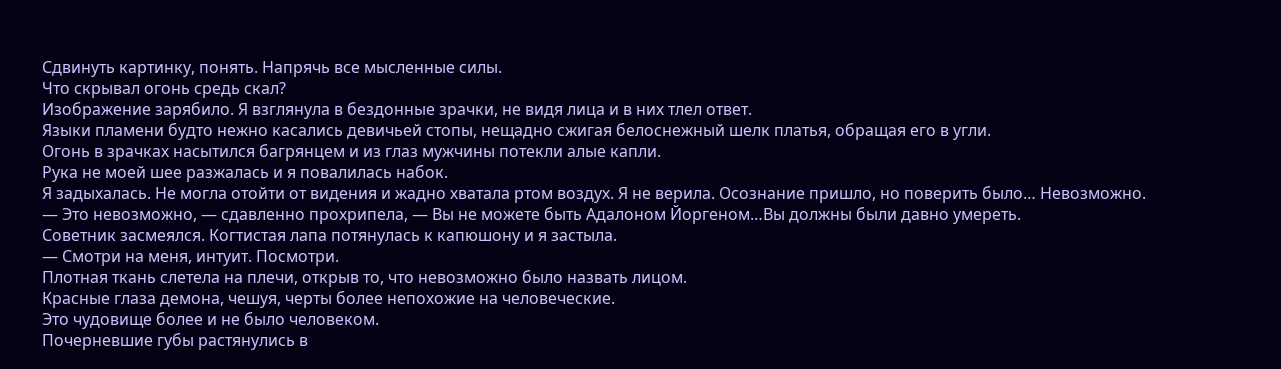Сдвинуть картинку, понять. Напрячь все мысленные силы.
Что скрывал огонь средь скал?
Изображение зарябило. Я взглянула в бездонные зрачки, не видя лица и в них тлел ответ.
Языки пламени будто нежно касались девичьей стопы, нещадно сжигая белоснежный шелк платья, обращая его в угли.
Огонь в зрачках насытился багрянцем и из глаз мужчины потекли алые капли.
Рука не моей шее разжалась и я повалилась набок.
Я задыхалась. Не могла отойти от видения и жадно хватала ртом воздух. Я не верила. Осознание пришло, но поверить было… Невозможно.
— Это невозможно, — сдавленно прохрипела, — Вы не можете быть Адалоном Йоргеном…Вы должны были давно умереть.
Советник засмеялся. Когтистая лапа потянулась к капюшону и я застыла.
— Смотри на меня, интуит. Посмотри.
Плотная ткань слетела на плечи, открыв то, что невозможно было назвать лицом.
Красные глаза демона, чешуя, черты более непохожие на человеческие.
Это чудовище более и не было человеком.
Почерневшие губы растянулись в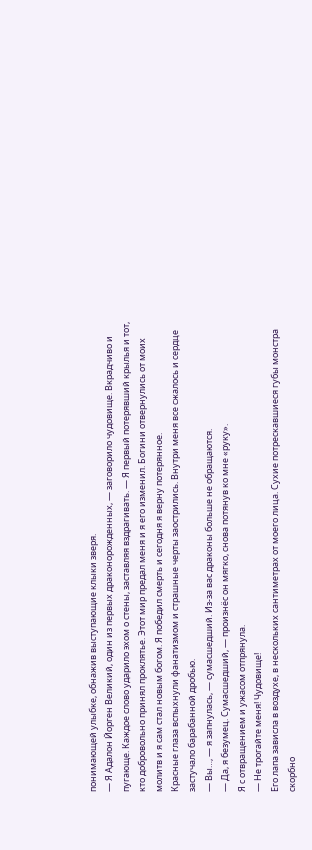понимающей улыбке, обнажив выступающие клыки зверя.
— Я Адалон Йорген Великий, один из первых драконорожденных, — заговорило чудовище. Вкрадчиво и пугающе. Каждое слово ударило эхом о стены, заставляя вздрагивать. — Я первый потерявший крылья и тот, кто добровольно принял проклятье. Этот мир предал меня и я его изменил. Богини отвернулись от моих молитв и я сам стал новым богом. Я победил смерть и сегодня я верну потерянное.
Красные глаза вспыхнули фанатизмом и страшные черты заострились. Внутри меня все сжалось и сердце застучало барабанной дробью.
— Вы…, — я запнулась, — сумасшедший. Из-за вас драконы больше не обращаются.
— Да, я безумец. Сумасшедший, — произнёс он мягко, снова потянув ко мне «руку».
Я с отвращением и ужасом отпрянула.
— Не трогайте меня! Чудовище!
Его лапа зависла в воздухе, в нескольких сантиметрах от моего лица. Сухие потрескавшиеся губы монстра скорбно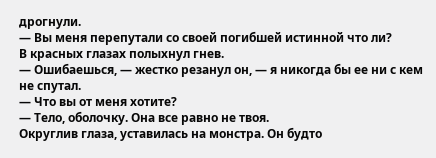дрогнули.
— Вы меня перепутали со своей погибшей истинной что ли?
В красных глазах полыхнул гнев.
— Ошибаешься, — жестко резанул он, — я никогда бы ее ни с кем не спутал.
— Что вы от меня хотите?
— Тело, оболочку. Она все равно не твоя.
Округлив глаза, уставилась на монстра. Он будто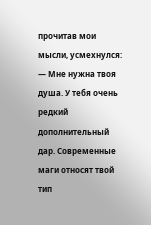прочитав мои мысли, усмехнулся:
— Мне нужна твоя душа. У тебя очень редкий дополнительный дар. Современные маги относят твой тип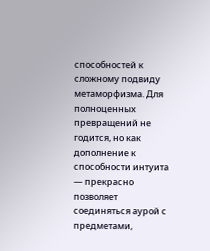способностей к сложному подвиду метаморфизма. Для полноценных превращений не годится, но как дополнение к способности интуита — прекрасно позволяет соединяться аурой с предметами,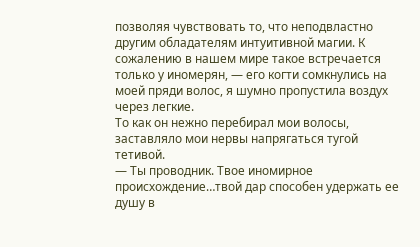позволяя чувствовать то, что неподвластно другим обладателям интуитивной магии. К сожалению в нашем мире такое встречается только у иномерян, — его когти сомкнулись на моей пряди волос, я шумно пропустила воздух через легкие.
То как он нежно перебирал мои волосы, заставляло мои нервы напрягаться тугой тетивой.
— Ты проводник. Твое иномирное происхождение…твой дар способен удержать ее душу в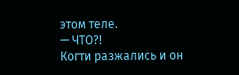этом теле.
— ЧТО?!
Когти разжались и он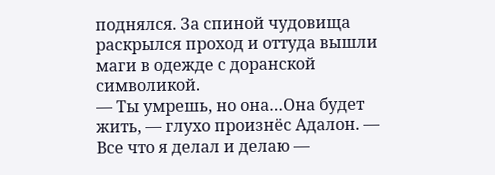поднялся. За спиной чудовища раскрылся проход и оттуда вышли маги в одежде с доранской символикой.
— Ты умрешь, но она…Она будет жить, — глухо произнёс Адалон. — Все что я делал и делаю —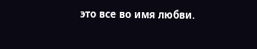это все во имя любви.